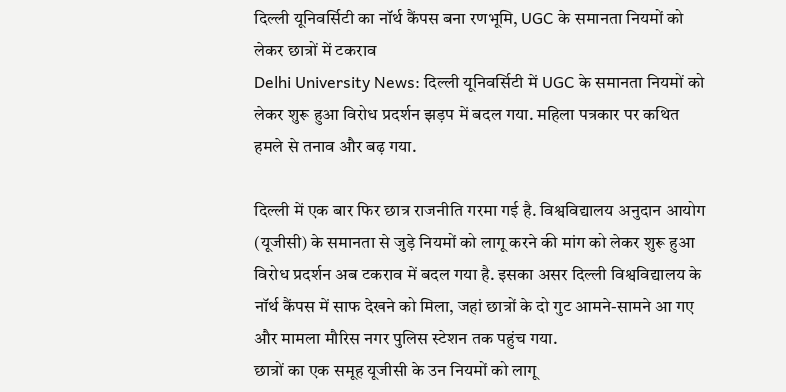दिल्ली यूनिवर्सिटी का नॉर्थ कैंपस बना रणभूमि, UGC के समानता नियमों को लेकर छात्रों में टकराव
Delhi University News: दिल्ली यूनिवर्सिटी में UGC के समानता नियमों को लेकर शुरू हुआ विरोध प्रदर्शन झड़प में बदल गया. महिला पत्रकार पर कथित हमले से तनाव और बढ़ गया.

दिल्ली में एक बार फिर छात्र राजनीति गरमा गई है. विश्वविद्यालय अनुदान आयोग (यूजीसी) के समानता से जुड़े नियमों को लागू करने की मांग को लेकर शुरू हुआ विरोध प्रदर्शन अब टकराव में बदल गया है. इसका असर दिल्ली विश्वविद्यालय के नॉर्थ कैंपस में साफ देखने को मिला, जहां छात्रों के दो गुट आमने-सामने आ गए और मामला मौरिस नगर पुलिस स्टेशन तक पहुंच गया.
छात्रों का एक समूह यूजीसी के उन नियमों को लागू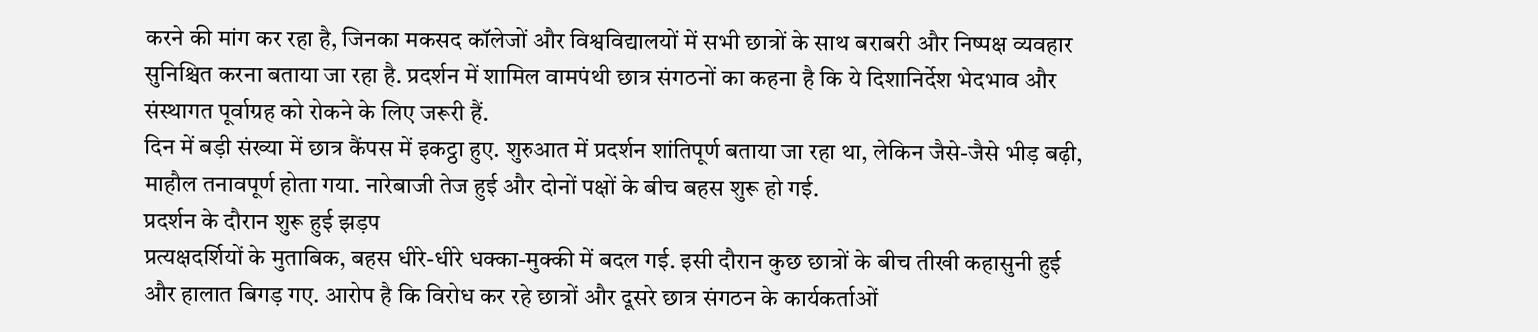करने की मांग कर रहा है, जिनका मकसद कॉलेजों और विश्वविद्यालयों में सभी छात्रों के साथ बराबरी और निष्पक्ष व्यवहार सुनिश्चित करना बताया जा रहा है. प्रदर्शन में शामिल वामपंथी छात्र संगठनों का कहना है कि ये दिशानिर्देश भेदभाव और संस्थागत पूर्वाग्रह को रोकने के लिए जरूरी हैं.
दिन में बड़ी संख्या में छात्र कैंपस में इकट्ठा हुए. शुरुआत में प्रदर्शन शांतिपूर्ण बताया जा रहा था, लेकिन जैसे-जैसे भीड़ बढ़ी, माहौल तनावपूर्ण होता गया. नारेबाजी तेज हुई और दोनों पक्षों के बीच बहस शुरू हो गई.
प्रदर्शन के दौरान शुरू हुई झड़प
प्रत्यक्षदर्शियों के मुताबिक, बहस धीरे-धीरे धक्का-मुक्की में बदल गई. इसी दौरान कुछ छात्रों के बीच तीखी कहासुनी हुई और हालात बिगड़ गए. आरोप है कि विरोध कर रहे छात्रों और दूसरे छात्र संगठन के कार्यकर्ताओं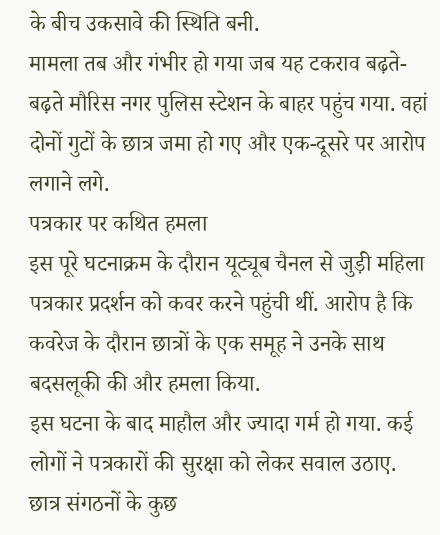के बीच उकसावे की स्थिति बनी.
मामला तब और गंभीर हो गया जब यह टकराव बढ़ते-बढ़ते मौरिस नगर पुलिस स्टेशन के बाहर पहुंच गया. वहां दोनों गुटों के छात्र जमा हो गए और एक-दूसरे पर आरोप लगाने लगे.
पत्रकार पर कथित हमला
इस पूरे घटनाक्रम के दौरान यूट्यूब चैनल से जुड़ी महिला पत्रकार प्रदर्शन को कवर करने पहुंची थीं. आरोप है कि कवरेज के दौरान छात्रों के एक समूह ने उनके साथ बदसलूकी की और हमला किया.
इस घटना के बाद माहौल और ज्यादा गर्म हो गया. कई लोगों ने पत्रकारों की सुरक्षा को लेकर सवाल उठाए. छात्र संगठनों के कुछ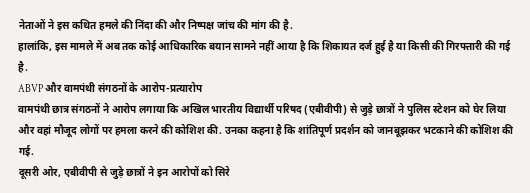नेताओं ने इस कथित हमले की निंदा की और निष्पक्ष जांच की मांग की है.
हालांकि, इस मामले में अब तक कोई आधिकारिक बयान सामने नहीं आया है कि शिकायत दर्ज हुई है या किसी की गिरफ्तारी की गई है.
ABVP और वामपंथी संगठनों के आरोप-प्रत्यारोप
वामपंथी छात्र संगठनों ने आरोप लगाया कि अखिल भारतीय विद्यार्थी परिषद (एबीवीपी) से जुड़े छात्रों ने पुलिस स्टेशन को घेर लिया और वहां मौजूद लोगों पर हमला करने की कोशिश की. उनका कहना है कि शांतिपूर्ण प्रदर्शन को जानबूझकर भटकाने की कोशिश की गई.
दूसरी ओर, एबीवीपी से जुड़े छात्रों ने इन आरोपों को सिरे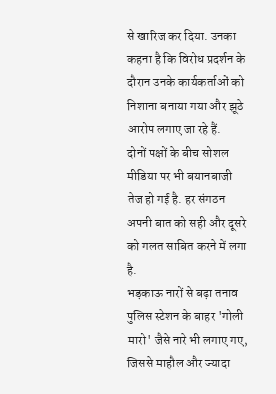से खारिज कर दिया. उनका कहना है कि विरोध प्रदर्शन के दौरान उनके कार्यकर्ताओं को निशाना बनाया गया और झूठे आरोप लगाए जा रहे हैं.
दोनों पक्षों के बीच सोशल मीडिया पर भी बयानबाजी तेज हो गई है. हर संगठन अपनी बात को सही और दूसरे को गलत साबित करने में लगा है.
भड़काऊ नारों से बढ़ा तनाव
पुलिस स्टेशन के बाहर 'गोली मारो' जैसे नारे भी लगाए गए, जिससे माहौल और ज्यादा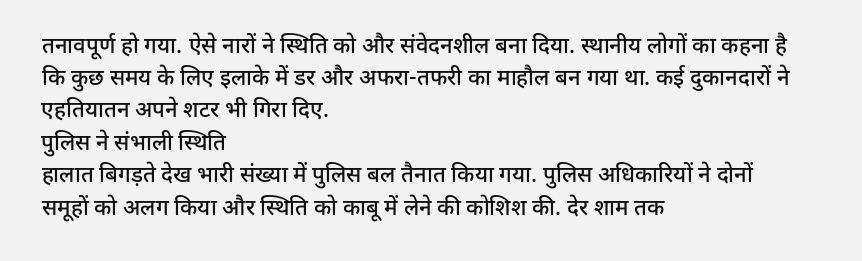तनावपूर्ण हो गया. ऐसे नारों ने स्थिति को और संवेदनशील बना दिया. स्थानीय लोगों का कहना है कि कुछ समय के लिए इलाके में डर और अफरा-तफरी का माहौल बन गया था. कई दुकानदारों ने एहतियातन अपने शटर भी गिरा दिए.
पुलिस ने संभाली स्थिति
हालात बिगड़ते देख भारी संख्या में पुलिस बल तैनात किया गया. पुलिस अधिकारियों ने दोनों समूहों को अलग किया और स्थिति को काबू में लेने की कोशिश की. देर शाम तक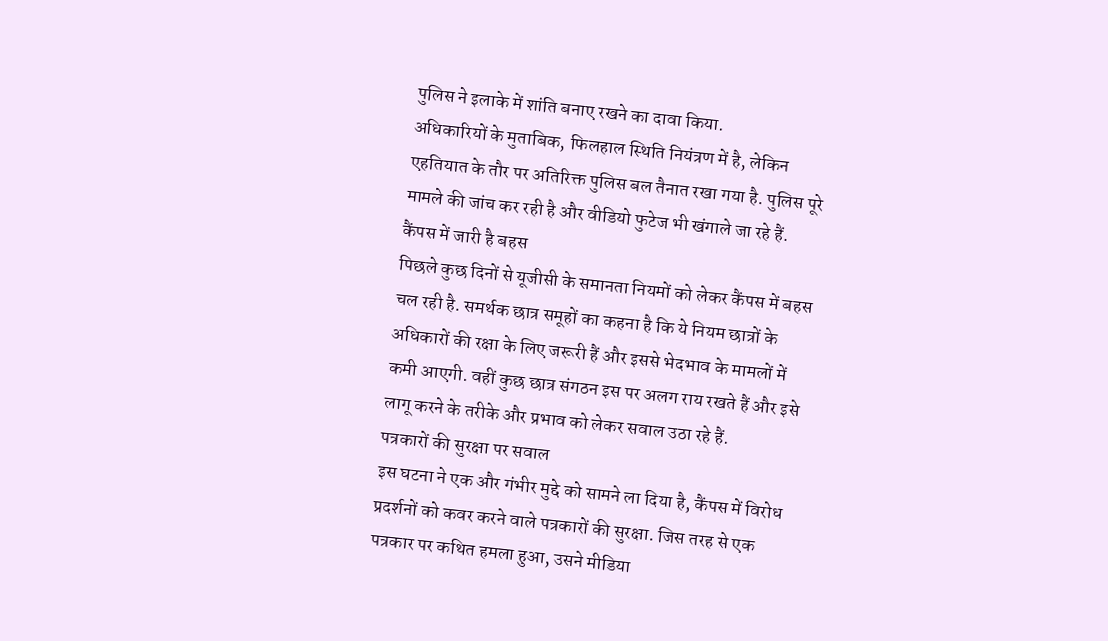पुलिस ने इलाके में शांति बनाए रखने का दावा किया.
अधिकारियों के मुताबिक, फिलहाल स्थिति नियंत्रण में है, लेकिन एहतियात के तौर पर अतिरिक्त पुलिस बल तैनात रखा गया है. पुलिस पूरे मामले की जांच कर रही है और वीडियो फुटेज भी खंगाले जा रहे हैं.
कैंपस में जारी है बहस
पिछले कुछ दिनों से यूजीसी के समानता नियमों को लेकर कैंपस में बहस चल रही है. समर्थक छात्र समूहों का कहना है कि ये नियम छात्रों के अधिकारों की रक्षा के लिए जरूरी हैं और इससे भेदभाव के मामलों में कमी आएगी. वहीं कुछ छात्र संगठन इस पर अलग राय रखते हैं और इसे लागू करने के तरीके और प्रभाव को लेकर सवाल उठा रहे हैं.
पत्रकारों की सुरक्षा पर सवाल
इस घटना ने एक और गंभीर मुद्दे को सामने ला दिया है, कैंपस में विरोध प्रदर्शनों को कवर करने वाले पत्रकारों की सुरक्षा. जिस तरह से एक पत्रकार पर कथित हमला हुआ, उसने मीडिया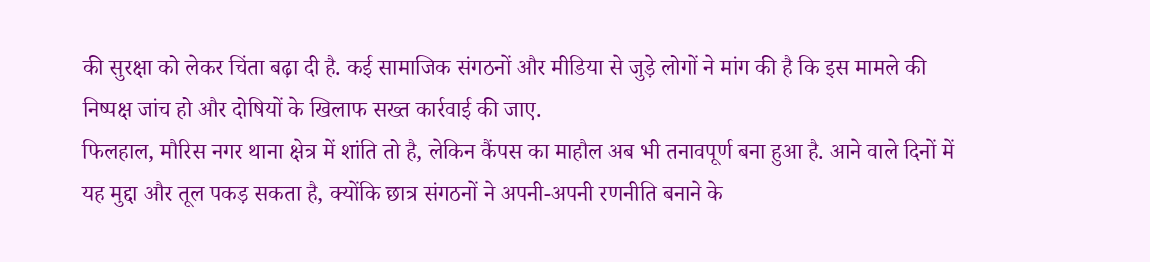की सुरक्षा को लेकर चिंता बढ़ा दी है. कई सामाजिक संगठनों और मीडिया से जुड़े लोगों ने मांग की है कि इस मामले की निष्पक्ष जांच हो और दोषियों के खिलाफ सख्त कार्रवाई की जाए.
फिलहाल, मौरिस नगर थाना क्षेत्र में शांति तो है, लेकिन कैंपस का माहौल अब भी तनावपूर्ण बना हुआ है. आने वाले दिनों में यह मुद्दा और तूल पकड़ सकता है, क्योंकि छात्र संगठनों ने अपनी-अपनी रणनीति बनाने के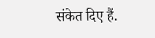संकेत दिए हैं.